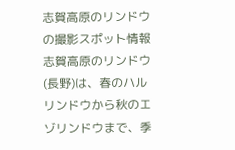志賀高原のリンドウの撮影スポット情報
志賀高原のリンドウ(長野)は、春のハルリンドウから秋のエゾリンドウまで、季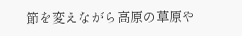節を変えながら高原の草原や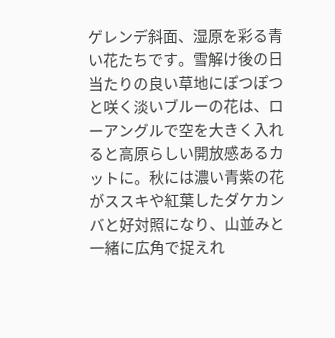ゲレンデ斜面、湿原を彩る青い花たちです。雪解け後の日当たりの良い草地にぽつぽつと咲く淡いブルーの花は、ローアングルで空を大きく入れると高原らしい開放感あるカットに。秋には濃い青紫の花がススキや紅葉したダケカンバと好対照になり、山並みと一緒に広角で捉えれ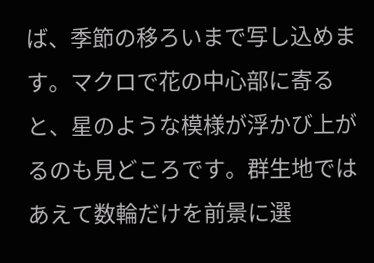ば、季節の移ろいまで写し込めます。マクロで花の中心部に寄ると、星のような模様が浮かび上がるのも見どころです。群生地ではあえて数輪だけを前景に選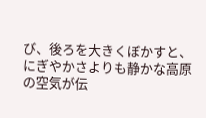び、後ろを大きくぼかすと、にぎやかさよりも静かな高原の空気が伝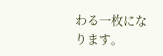わる一枚になります。